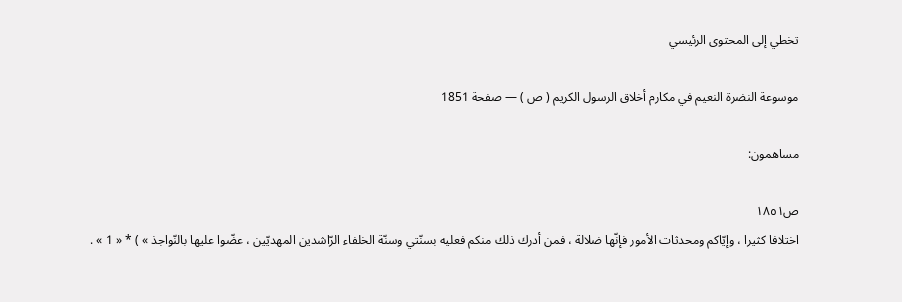تخطي إلى المحتوى الرئيسي

موسوعة النضرة النعيم في مكارم أخلاق الرسول الكريم ( ص ) — صفحة 1851

مساهمون:

ص١٨٥١
اختلافا كثيرا ، وإيّاكم ومحدثات الأمور فإنّها ضلالة ، فمن أدرك ذلك منكم فعليه بسنّتي وسنّة الخلفاء الرّاشدين المهديّين ، عضّوا عليها بالنّواجذ » ) * « 1 » .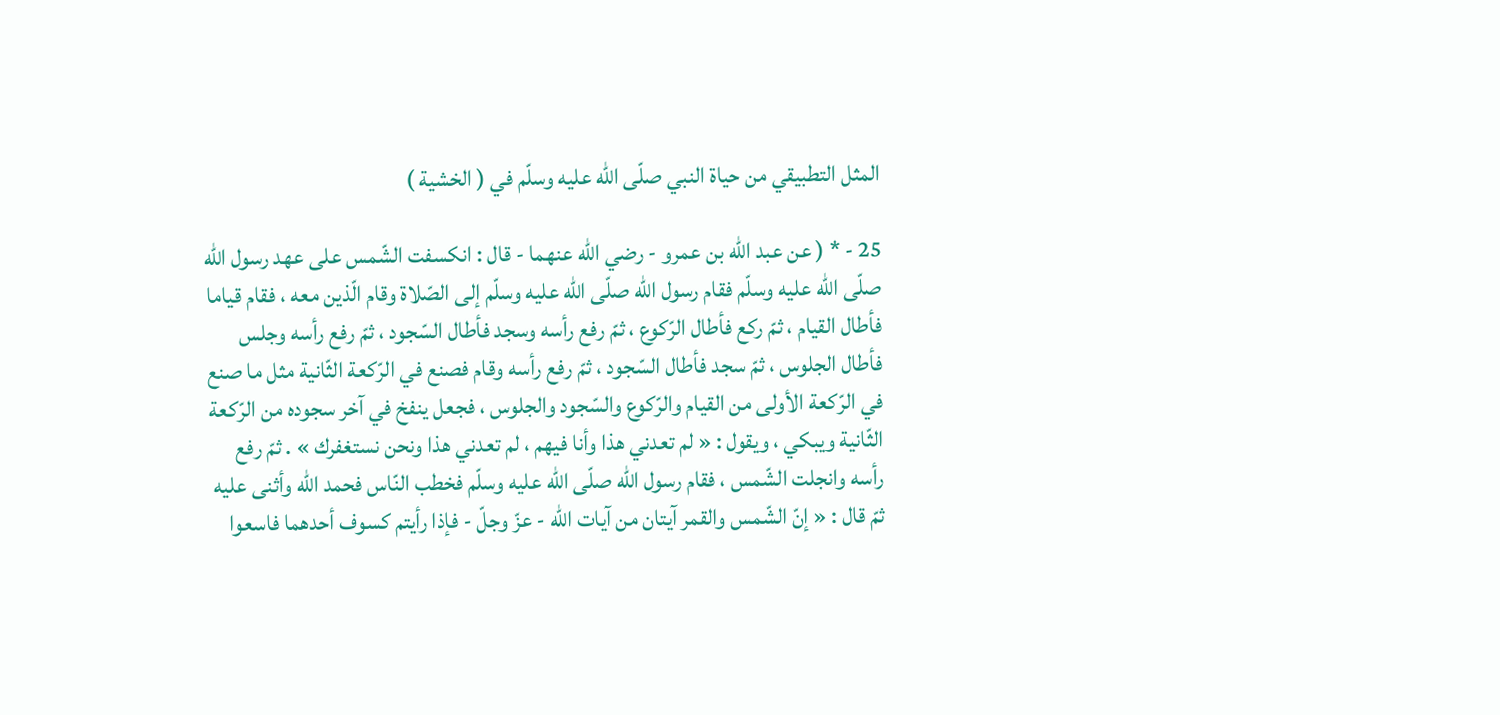المثل التطبيقي من حياة النبي صلّى اللّه عليه وسلّم في ( الخشية )

25 - * ( عن عبد اللّه بن عمرو - رضي اللّه عنهما - قال : انكسفت الشّمس على عهد رسول اللّه صلّى اللّه عليه وسلّم فقام رسول اللّه صلّى اللّه عليه وسلّم إلى الصّلاة وقام الّذين معه ، فقام قياما فأطال القيام ، ثمّ ركع فأطال الرّكوع ، ثمّ رفع رأسه وسجد فأطال السّجود ، ثمّ رفع رأسه وجلس فأطال الجلوس ، ثمّ سجد فأطال السّجود ، ثمّ رفع رأسه وقام فصنع في الرّكعة الثّانية مثل ما صنع في الرّكعة الأولى من القيام والرّكوع والسّجود والجلوس ، فجعل ينفخ في آخر سجوده من الرّكعة الثّانية ويبكي ، ويقول : « لم تعدني هذا وأنا فيهم ، لم تعدني هذا ونحن نستغفرك » . ثمّ رفع رأسه وانجلت الشّمس ، فقام رسول اللّه صلّى اللّه عليه وسلّم فخطب النّاس فحمد اللّه وأثنى عليه ثمّ قال : « إنّ الشّمس والقمر آيتان من آيات اللّه - عزّ وجلّ - فإذا رأيتم كسوف أحدهما فاسعوا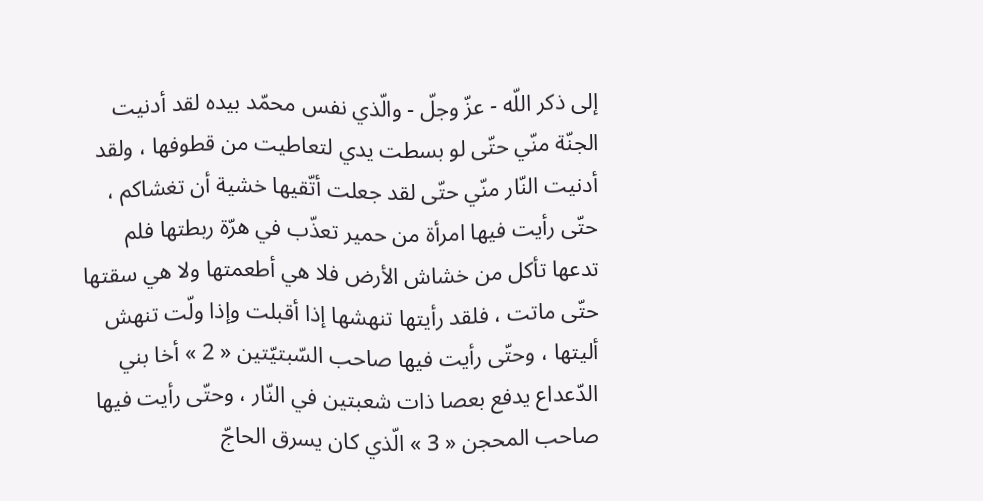إلى ذكر اللّه - عزّ وجلّ - والّذي نفس محمّد بيده لقد أدنيت الجنّة منّي حتّى لو بسطت يدي لتعاطيت من قطوفها ، ولقد أدنيت النّار منّي حتّى لقد جعلت أتّقيها خشية أن تغشاكم ، حتّى رأيت فيها امرأة من حمير تعذّب في هرّة ربطتها فلم تدعها تأكل من خشاش الأرض فلا هي أطعمتها ولا هي سقتها حتّى ماتت ، فلقد رأيتها تنهشها إذا أقبلت وإذا ولّت تنهش أليتها ، وحتّى رأيت فيها صاحب السّبتيّتين « 2 » أخا بني الدّعداع يدفع بعصا ذات شعبتين في النّار ، وحتّى رأيت فيها صاحب المحجن « 3 » الّذي كان يسرق الحاجّ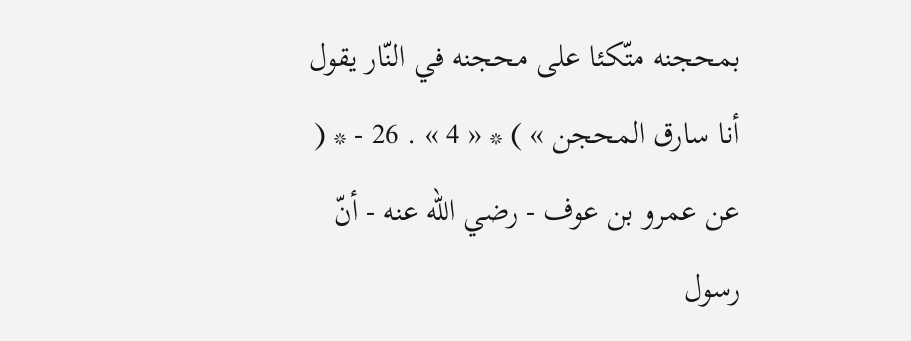بمحجنه متّكئا على محجنه في النّار يقول أنا سارق المحجن » ) * « 4 » . 26 - * ( عن عمرو بن عوف - رضي اللّه عنه - أنّ رسول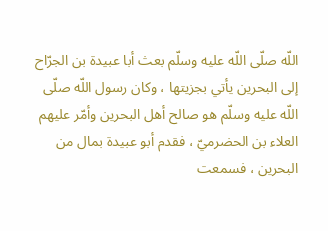اللّه صلّى اللّه عليه وسلّم بعث أبا عبيدة بن الجرّاح إلى البحرين يأتي بجزيتها ، وكان رسول اللّه صلّى اللّه عليه وسلّم هو صالح أهل البحرين وأمّر عليهم العلاء بن الحضرميّ ، فقدم أبو عبيدة بمال من البحرين ، فسمعت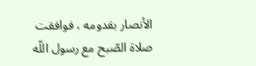الأنصار بقدومه ، فوافقت صلاة الصّبح مع رسول اللّه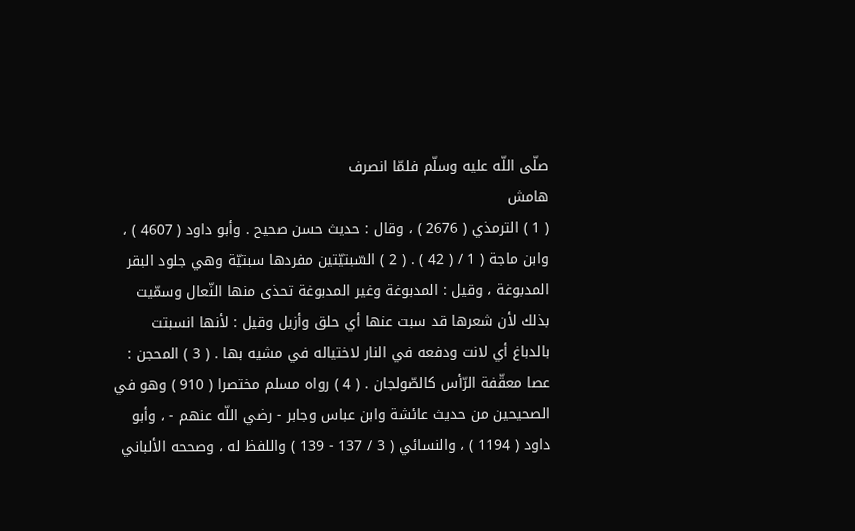صلّى اللّه عليه وسلّم فلمّا انصرف
هامش
( 1 ) الترمذي ( 2676 ) ، وقال : حديث حسن صحيح . وأبو داود ( 4607 ) ، وابن ماجة ( 1 / ( 42 ) . ( 2 ) السّبتيّتين مفردها سبتيّة وهي جلود البقر المدبوغة ، وقيل : المدبوغة وغير المدبوغة تحذى منها النّعال وسمّيت بذلك لأن شعرها قد سبت عنها أي حلق وأزيل وقيل : لأنها انسبتت بالدباغ أي لانت ودفعه في النار لاختياله في مشيه بها . ( 3 ) المحجن : عصا معقّفة الرّأس كالصّولجان . ( 4 ) رواه مسلم مختصرا ( 910 ) وهو في الصحيحين من حديث عائشة وابن عباس وجابر - رضي اللّه عنهم - ، وأبو داود ( 1194 ) ، والنسائي ( 3 / 137 - 139 ) واللفظ له ، وصححه الألباني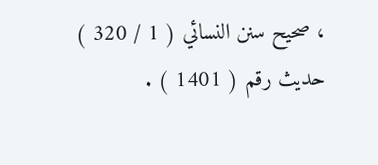، صحيح سنن النسائي ( 1 / 320 ) حديث رقم ( 1401 ) .